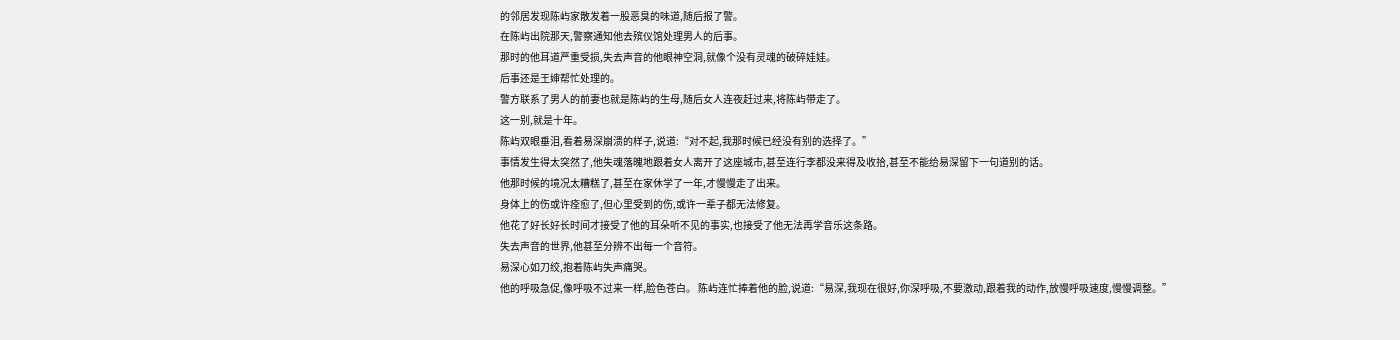的邻居发现陈屿家散发着一股恶臭的味道,随后报了警。
在陈屿出院那天,警察通知他去殡仪馆处理男人的后事。
那时的他耳道严重受损,失去声音的他眼神空洞,就像个没有灵魂的破碎娃娃。
后事还是王婶帮忙处理的。
警方联系了男人的前妻也就是陈屿的生母,随后女人连夜赶过来,将陈屿带走了。
这一别,就是十年。
陈屿双眼垂泪,看着易深崩溃的样子,说道:“对不起,我那时候已经没有别的选择了。”
事情发生得太突然了,他失魂落魄地跟着女人离开了这座城市,甚至连行李都没来得及收拾,甚至不能给易深留下一句道别的话。
他那时候的境况太糟糕了,甚至在家休学了一年,才慢慢走了出来。
身体上的伤或许痊愈了,但心里受到的伤,或许一辈子都无法修复。
他花了好长好长时间才接受了他的耳朵听不见的事实,也接受了他无法再学音乐这条路。
失去声音的世界,他甚至分辨不出每一个音符。
易深心如刀绞,抱着陈屿失声痛哭。
他的呼吸急促,像呼吸不过来一样,脸色苍白。 陈屿连忙捧着他的脸,说道:“易深,我现在很好,你深呼吸,不要激动,跟着我的动作,放慢呼吸速度,慢慢调整。”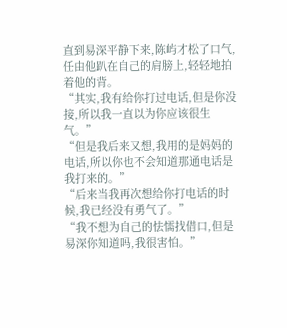直到易深平静下来,陈屿才松了口气,任由他趴在自己的肩膀上,轻轻地拍着他的背。
“其实,我有给你打过电话,但是你没接,所以我一直以为你应该很生气。”
“但是我后来又想,我用的是妈妈的电话,所以你也不会知道那通电话是我打来的。”
“后来当我再次想给你打电话的时候,我已经没有勇气了。”
“我不想为自己的怯懦找借口,但是易深你知道吗,我很害怕。”